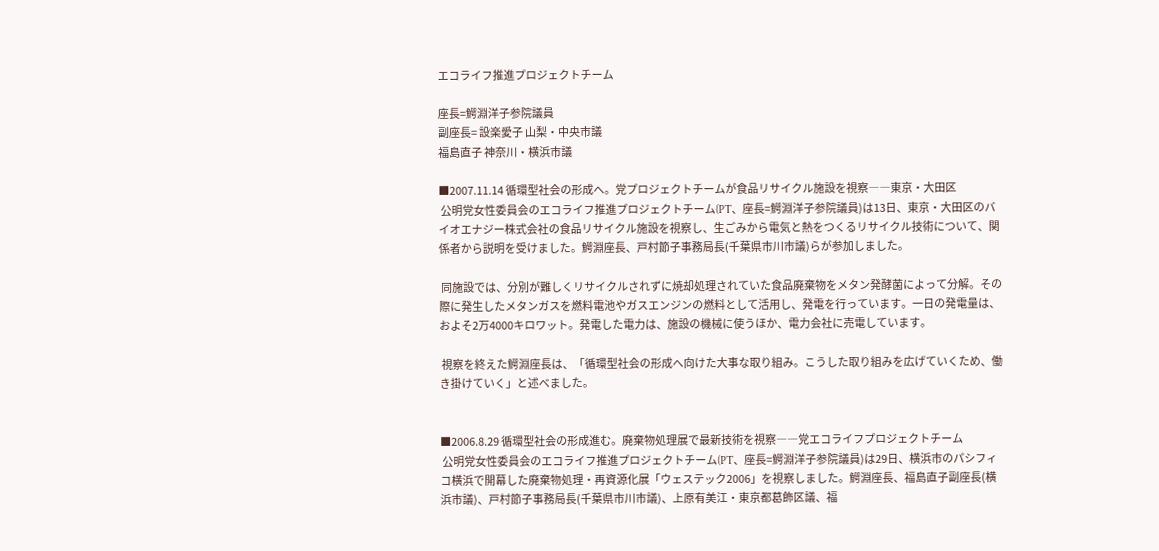エコライフ推進プロジェクトチーム

座長=鰐淵洋子参院議員
副座長= 設楽愛子 山梨・中央市議
福島直子 神奈川・横浜市議

■2007.11.14 循環型社会の形成へ。党プロジェクトチームが食品リサイクル施設を視察――東京・大田区
 公明党女性委員会のエコライフ推進プロジェクトチーム(PT、座長=鰐淵洋子参院議員)は13日、東京・大田区のバイオエナジー株式会社の食品リサイクル施設を視察し、生ごみから電気と熱をつくるリサイクル技術について、関係者から説明を受けました。鰐淵座長、戸村節子事務局長(千葉県市川市議)らが参加しました。

 同施設では、分別が難しくリサイクルされずに焼却処理されていた食品廃棄物をメタン発酵菌によって分解。その際に発生したメタンガスを燃料電池やガスエンジンの燃料として活用し、発電を行っています。一日の発電量は、およそ2万4000キロワット。発電した電力は、施設の機械に使うほか、電力会社に売電しています。

 視察を終えた鰐淵座長は、「循環型社会の形成へ向けた大事な取り組み。こうした取り組みを広げていくため、働き掛けていく」と述べました。


■2006.8.29 循環型社会の形成進む。廃棄物処理展で最新技術を視察――党エコライフプロジェクトチーム
 公明党女性委員会のエコライフ推進プロジェクトチーム(PT、座長=鰐淵洋子参院議員)は29日、横浜市のパシフィコ横浜で開幕した廃棄物処理・再資源化展「ウェステック2006」を視察しました。鰐淵座長、福島直子副座長(横浜市議)、戸村節子事務局長(千葉県市川市議)、上原有美江・東京都葛飾区議、福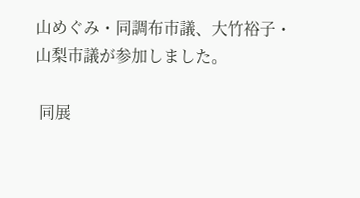山めぐみ・同調布市議、大竹裕子・山梨市議が参加しました。

 同展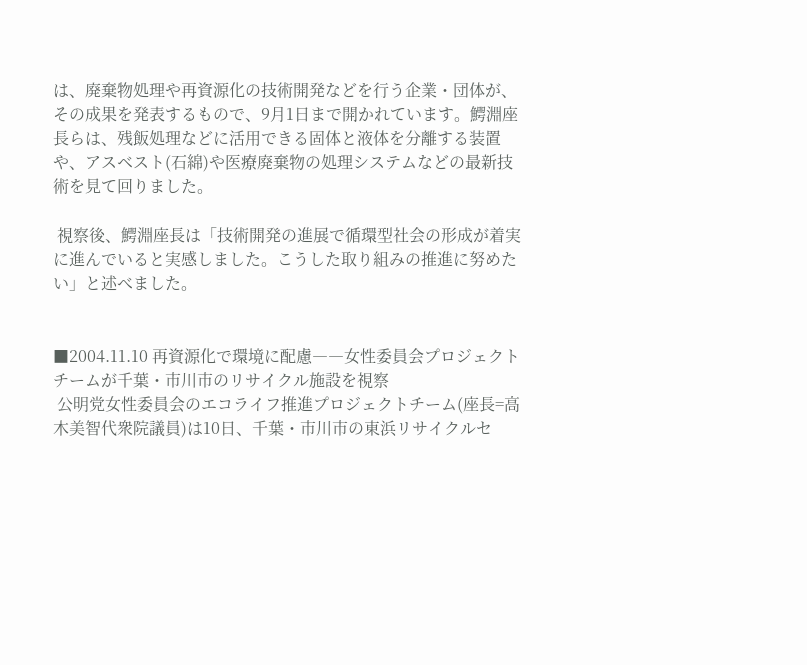は、廃棄物処理や再資源化の技術開発などを行う企業・団体が、その成果を発表するもので、9月1日まで開かれています。鰐淵座長らは、残飯処理などに活用できる固体と液体を分離する装置や、アスベスト(石綿)や医療廃棄物の処理システムなどの最新技術を見て回りました。

 視察後、鰐淵座長は「技術開発の進展で循環型社会の形成が着実に進んでいると実感しました。こうした取り組みの推進に努めたい」と述べました。


■2004.11.10 再資源化で環境に配慮――女性委員会プロジェクトチームが千葉・市川市のリサイクル施設を視察
 公明党女性委員会のエコライフ推進プロジェクトチーム(座長=高木美智代衆院議員)は10日、千葉・市川市の東浜リサイクルセ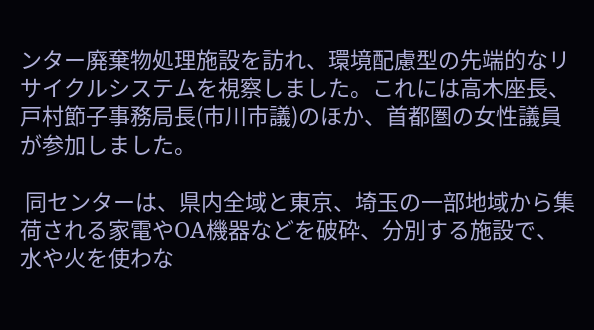ンター廃棄物処理施設を訪れ、環境配慮型の先端的なリサイクルシステムを視察しました。これには高木座長、戸村節子事務局長(市川市議)のほか、首都圏の女性議員が参加しました。

 同センターは、県内全域と東京、埼玉の一部地域から集荷される家電やOA機器などを破砕、分別する施設で、水や火を使わな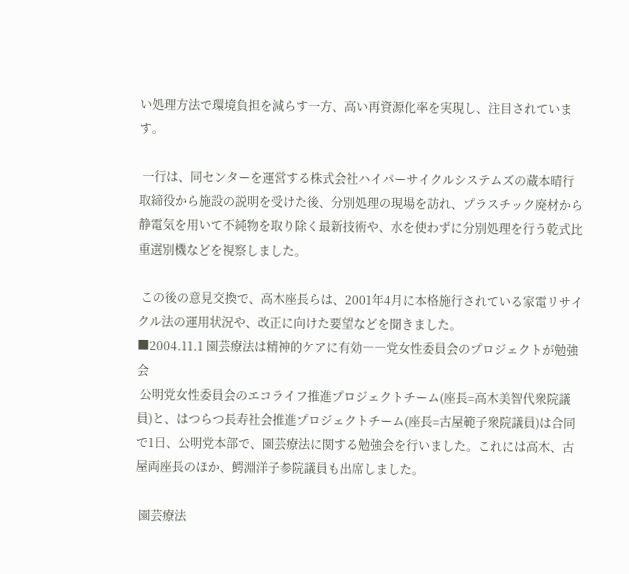い処理方法で環境負担を減らす一方、高い再資源化率を実現し、注目されています。

 一行は、同センターを運営する株式会社ハイパーサイクルシステムズの蔵本晴行取締役から施設の説明を受けた後、分別処理の現場を訪れ、プラスチック廃材から静電気を用いて不純物を取り除く最新技術や、水を使わずに分別処理を行う乾式比重選別機などを視察しました。

 この後の意見交換で、高木座長らは、2001年4月に本格施行されている家電リサイクル法の運用状況や、改正に向けた要望などを聞きました。
■2004.11.1 園芸療法は精神的ケアに有効――党女性委員会のプロジェクトが勉強会
 公明党女性委員会のエコライフ推進プロジェクトチーム(座長=高木美智代衆院議員)と、はつらつ長寿社会推進プロジェクトチーム(座長=古屋範子衆院議員)は合同で1日、公明党本部で、園芸療法に関する勉強会を行いました。これには高木、古屋両座長のほか、鰐淵洋子参院議員も出席しました。

 園芸療法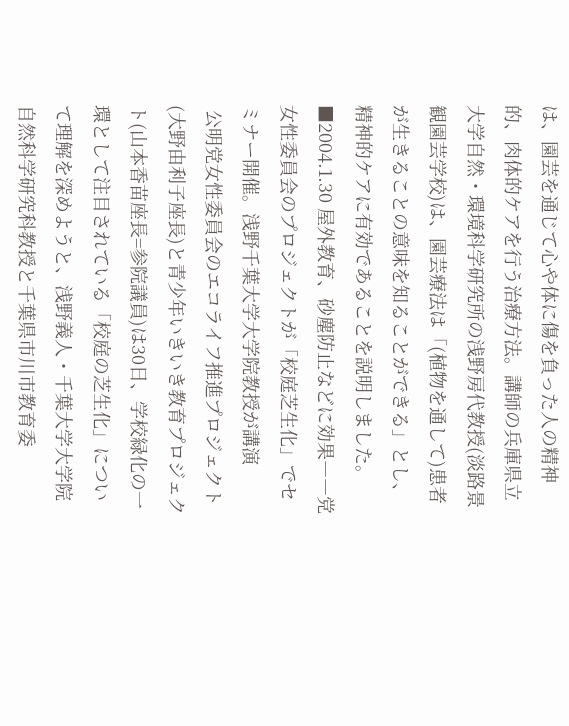は、園芸を通じて心や体に傷を負った人の精神的、肉体的ケアを行う治療方法。講師の兵庫県立大学自然・環境科学研究所の浅野房代教授(淡路景観園芸学校)は、園芸療法は「(植物を通して)患者が生きることの意味を知ることができる」とし、精神的ケアに有効であることを説明しました。
■2004.1.30 屋外教育、砂塵防止などに効果――党女性委員会のプロジェクトが「校庭芝生化」でセミナー開催。浅野千葉大学大学院教授が講演
 公明党女性委員会のエコライフ推進プロジェクト(大野由利子座長)と青少年いきいき教育プロジェクト(山本香苗座長=参院議員)は30日、学校緑化の一環として注目されている「校庭の芝生化」について理解を深めようと、浅野義人・千葉大学大学院自然科学研究科教授と千葉県市川市教育委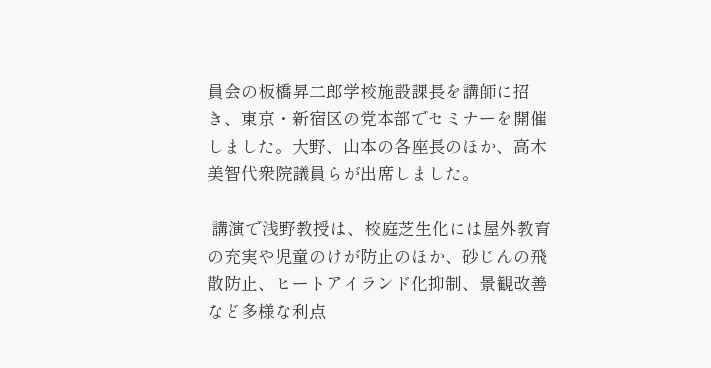員会の板橋昇二郎学校施設課長を講師に招き、東京・新宿区の党本部でセミナーを開催しました。大野、山本の各座長のほか、高木美智代衆院議員らが出席しました。

 講演で浅野教授は、校庭芝生化には屋外教育の充実や児童のけが防止のほか、砂じんの飛散防止、ヒートアイランド化抑制、景観改善など多様な利点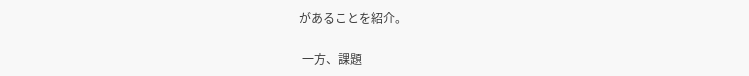があることを紹介。

 一方、課題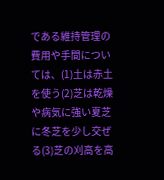である維持管理の費用や手間については、(1)土は赤土を使う(2)芝は乾燥や病気に強い夏芝に冬芝を少し交ぜる(3)芝の刈高を高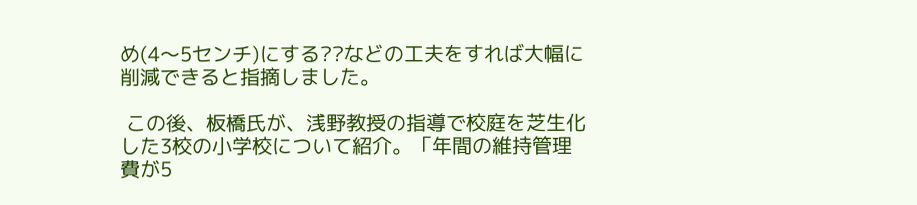め(4〜5センチ)にする??などの工夫をすれば大幅に削減できると指摘しました。

 この後、板橋氏が、浅野教授の指導で校庭を芝生化した3校の小学校について紹介。「年間の維持管理費が5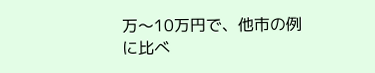万〜10万円で、他市の例に比べ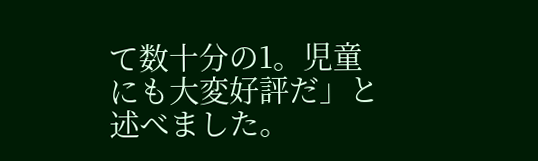て数十分の1。児童にも大変好評だ」と述べました。